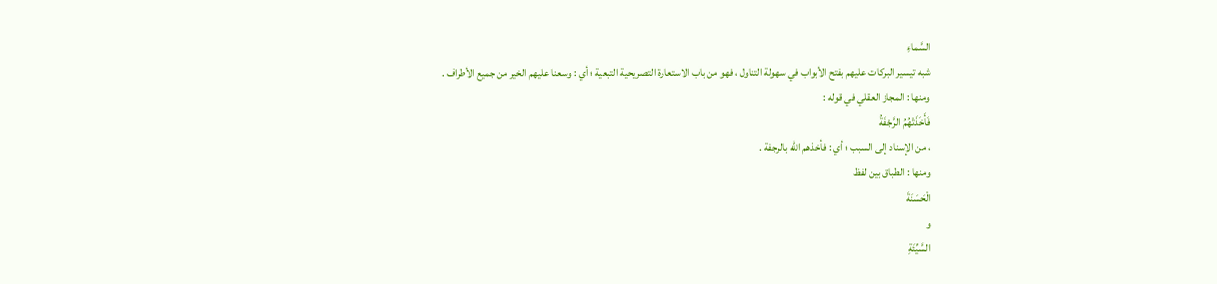السَّماءِ
شبه تيسير البركات عليهم بفتح الأبواب في سهولة التناول ، فهو من باب الاستعارة التصريحية التبعية ؛ أي : وسعنا عليهم الخير من جميع الأطراف .
ومنها : المجاز العقلي في قوله :
فَأَخَذَتْهُمُ الرَّجْفَةُ
، من الإسناد إلى السبب ؛ أي : فأخذهم اللّه بالرجفة .
ومنها : الطباق بين لفظ
الْحَسَنَةَ
و
السَّيِّئَةِ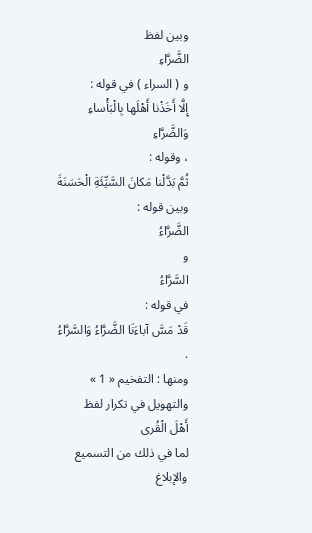وبين لفظ
الضَّرَّاءِ
و ( السراء ) في قوله :
إِلَّا أَخَذْنا أَهْلَها بِالْبَأْساءِ وَالضَّرَّاءِ
، وقوله :
ثُمَّ بَدَّلْنا مَكانَ السَّيِّئَةِ الْحَسَنَةَ
وبين قوله :
الضَّرَّاءُ
و
السَّرَّاءُ
في قوله :
قَدْ مَسَّ آباءَنَا الضَّرَّاءُ وَالسَّرَّاءُ
.
ومنها : التفخيم « 1 » والتهويل في تكرار لفظ
أَهْلَ الْقُرى
لما في ذلك من التسميع والإبلاغ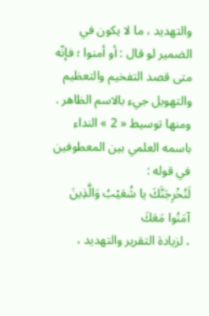والتهديد ، ما لا يكون في الضمير لو قال : أو أمنوا ؛ فإنّه متى قصد التفخيم والتعظيم والتهويل جيء بالاسم الظاهر .
ومنها توسيط « 2 » النداء باسمه العلمي بين المعطوفين في قوله :
لَنُخْرِجَنَّكَ يا شُعَيْبُ وَالَّذِينَ آمَنُوا مَعَكَ
، لزيادة التقرير والتهديد ،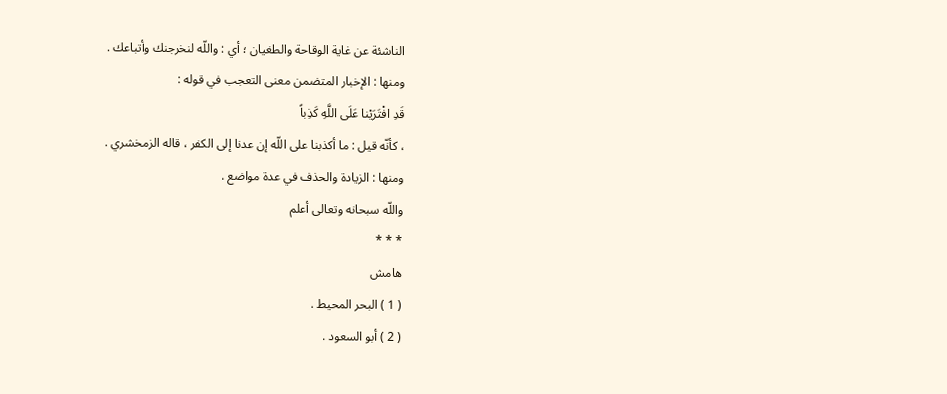الناشئة عن غاية الوقاحة والطغيان ؛ أي : واللّه لنخرجنك وأتباعك .
ومنها : الإخبار المتضمن معنى التعجب في قوله :
قَدِ افْتَرَيْنا عَلَى اللَّهِ كَذِباً
، كأنّه قيل : ما أكذبنا على اللّه إن عدنا إلى الكفر ، قاله الزمخشري .
ومنها : الزيادة والحذف في عدة مواضع .
واللّه سبحانه وتعالى أعلم
* * *
هامش
( 1 ) البحر المحيط .
( 2 ) أبو السعود .